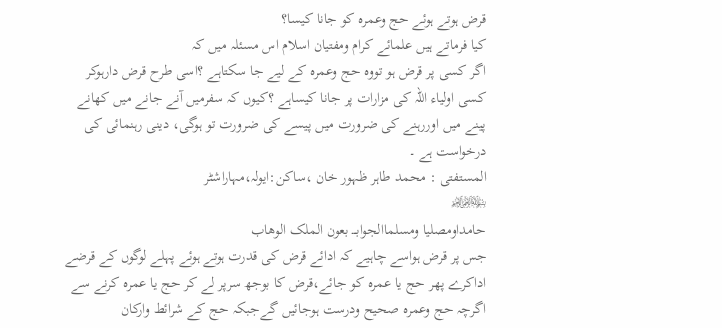قرض ہوتے ہوئے حج وعمرہ کو جانا کیسا؟
کیا فرماتے ہیں علمائے کرام ومفتیان اسلام اس مسئلہ میں کہ
اگر کسی پر قرض ہو تووہ حج وعمرہ کے لیے جا سکتاہے ؟اسی طرح قرض دارہوکر کسی اولیاء اللہ کی مزارات پر جانا کیساہے ؟کیوں کہ سفرمیں آنے جانے میں کھانے پینے میں اوررہنے کی ضرورت میں پیسے کی ضرورت تو ہوگی، دینی رہنمائی کی درخواست ہے ۔
المستفتی : محمد طاہر ظہور خان ،ساکن:ایولہ،مہاراشٹر
﷽
حامداومصلیا ومسلماالجوابـــ بعون الملک الوھاب
جس پر قرض ہواسے چاہیے کہ ادائے قرض کی قدرت ہوتے ہوئے پہلے لوگوں کے قرضے اداکرے پھر حج یا عمرہ کو جائے،قرض کا بوجھ سرپر لے کر حج یا عمرہ کرنے سے اگرچہ حج وعمرہ صحیح ودرست ہوجائیں گےجبکہ حج کے شرائط وارکان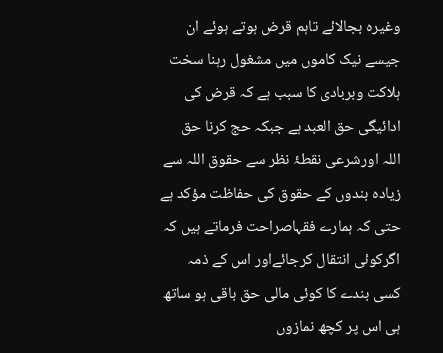وغیرہ بجالائے تاہم قرض ہوتے ہوئے ان جیسے نیک کاموں میں مشغول رہنا سخت ہلاکت وبربادی کا سبب ہے کہ قرض کی ادائیگی حق العبد ہے جبکہ حج کرنا حق اللہ اورشرعی نقطۂ نظر سے حقوق اللہ سے زیادہ بندوں کے حقوق کی حفاظت مؤکد ہے حتی کہ ہمارے فقہاصراحت فرماتے ہیں کہ اگرکوئی انتقال کرجائےاور اس کے ذمہ کسی بندے کا کوئی مالی حق باقی ہو ساتھ ہی اس پر کچھ نمازوں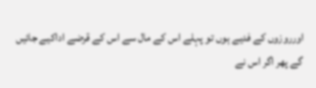اورروزوں کے فدیے ہوں تو پہلے اس کے مال سے اس کے قرضے اداکیے جائیں گے پھر اگر اس نے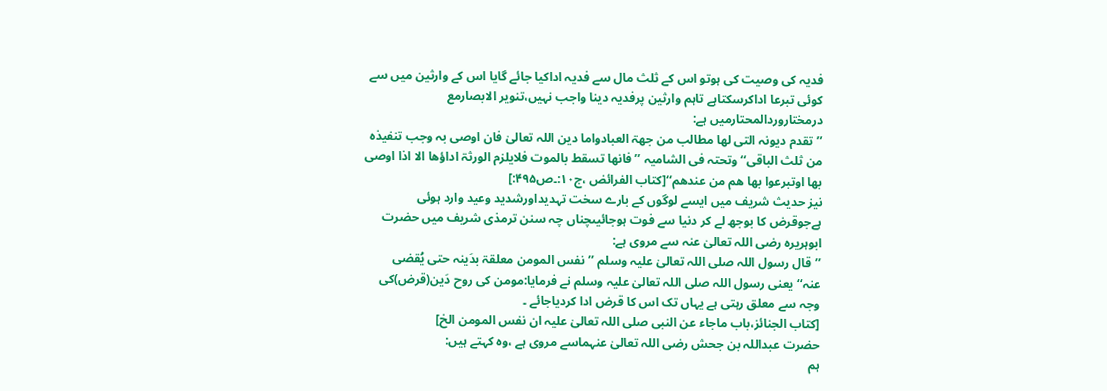فدیہ کی وصیت کی ہوتو اس کے ثلث مال سے فدیہ اداکیا جائے گایا اس کے وارثین میں سے کوئی تبرعا اداکرسکتاہے تاہم وارثین پرفدیہ دینا واجب نہیں،تنویر الابصارمع درمختاروردالمحتارمیں ہے:
’’تقدم دیونہ التی لھا مطالب من جھۃ العبادواما دین اللہ تعالیٰ فان اوصی بہ وجب تنفیذہ من ثلث الباقی‘‘ وتحتہ فی الشامیہ ’’فانھا تسقط بالموت فلایلزم الورثۃ اداؤھا الا اذا اوصی بھا اوتبرعوا بھا ھم من عندھم‘‘[کتاب الفرائض ،ج۱۰:۔ص۴۹۵:]
نیز حدیث شریف میں ایسے لوگوں کے بارے سخت تہدیداورشدید وعید وارد ہوئی ہےجوقرض کا بوجھ لے کر دنیا سے فوت ہوجائیںچناں چہ سنن ترمذی شریف میں حضرت ابوہریرہ رضی اللہ تعالیٰ عنہ سے مروی ہے:
’’قال رسول اللہ صلی اللہ تعالیٰ علیہ وسلم ’’نفس المومن معلقۃ بدَینہ حتی یُقضی
عنہ‘‘یعنی رسول اللہ صلی اللہ تعالیٰ علیہ وسلم نے فرمایا:مومن کی روح دَین(قرض)کی وجہ سے معلق رہتی ہے یہاں تک اس کا قرض ادا کردیاجائے ۔
[کتاب الجنائز،باب ماجاء عن النبی صلی اللہ تعالیٰ علیہ ان نفس المومن الخ]
حضرت عبداللہ بن جحش رضی اللہ تعالیٰ عنہماسے مروی ہے ،وہ کہتے ہیں:
ہم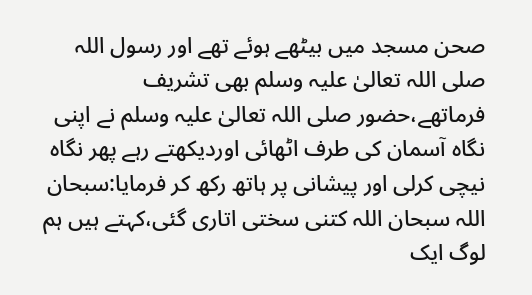صحن مسجد میں بیٹھے ہوئے تھے اور رسول اللہ صلی اللہ تعالیٰ علیہ وسلم بھی تشریف فرماتھے،حضور صلی اللہ تعالیٰ علیہ وسلم نے اپنی نگاہ آسمان کی طرف اٹھائی اوردیکھتے رہے پھر نگاہ نیچی کرلی اور پیشانی پر ہاتھ رکھ کر فرمایا:سبحان اللہ سبحان اللہ کتنی سختی اتاری گئی،کہتے ہیں ہم لوگ ایک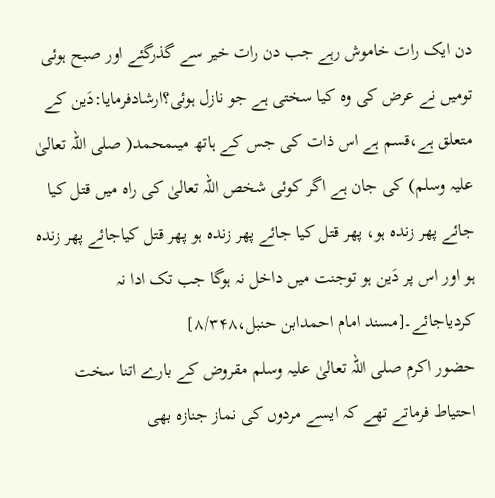دن ایک رات خاموش رہے جب دن رات خیر سے گذرگئے اور صبح ہوئی تومیں نے عرض کی وہ کیا سختی ہے جو نازل ہوئی؟ارشادفرمایا:دَین کے متعلق ہے،قسم ہے اس ذات کی جس کے ہاتھ میںمحمد( صلی اللہ تعالیٰ علیہ وسلم) کی جان ہے اگر کوئی شخص اللہ تعالیٰ کی راہ میں قتل کیا جائے پھر زندہ ہو، پھر قتل کیا جائے پھر زندہ ہو پھر قتل کیاجائے پھر زندہ ہو اور اس پر دَین ہو توجنت میں داخل نہ ہوگا جب تک ادا نہ کردیاجائے۔[مسند امام احمدابن حنبل،۸/۳۴۸]
حضور اکرم صلی اللہ تعالیٰ علیہ وسلم مقروض کے بارے اتنا سخت احتیاط فرماتے تھے کہ ایسے مردوں کی نماز جنازہ بھی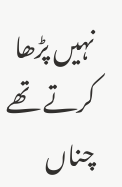نہیں پڑھا کرتے تھے چناں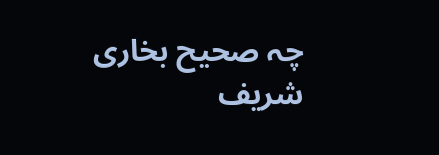چہ صحیح بخاری شریف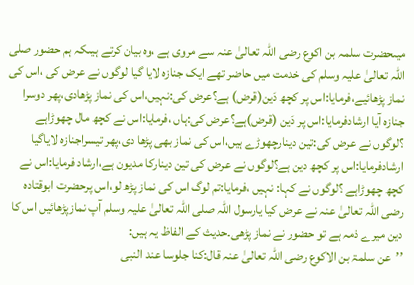میںحضرت سلمہ بن اکوع رضی اللہ تعالیٰ عنہ سے مروی ہے ،وہ بیان کرتے ہیںکہ ہم حضور صلی اللہ تعالیٰ علیہ وسلم کی خدمت میں حاضر تھے ایک جنازہ لایا گیا لوگوں نے عرض کی ،اس کی نماز پڑھائیے،فرمایا:اس پر کچھ دَین(قرض) ہے؟عرض کی:نہیں،اس کی نماز پڑھادی،پھر دوسرا جنازہ آیا ارشادفرمایا:اس پر دَین (قرض)ہے؟عرض کی:ہاں ،فرمایا:اس نے کچھ مال چھوڑاہے ؟لوگوں نے عرض کی:تین دینارچھوڑے ہیں،اس کی نماز بھی پڑھا دی،پھر تیسراجنازہ لایاگیا ارشادفرمایا:اس پر کچھ دین ہے؟لوگوں نے عرض کی تین دینارکا مدیون ہے،ارشاد فرمایا:اس نے کچھ چھوڑاہے ؟لوگوں نے کہا: نہیں ،فرمایا:تم لوگ اس کی نماز پڑھ لو،اس پرحضرت ابوقتادہ رضی اللہ تعالیٰ عنہ نے عرض کیا یارسول اللہ صلی اللہ تعالیٰ علیہ وسلم آپ نمازپڑھائیں اس کا دین میرے ذمہ ہے تو حضور نے نماز پڑھی۔حدیث کے الفاظ یہ ہیں:
’’عن سلمۃ بن الاکوع رضی اللہ تعالیٰ عنہ قال:کنا جلوسا عند النبی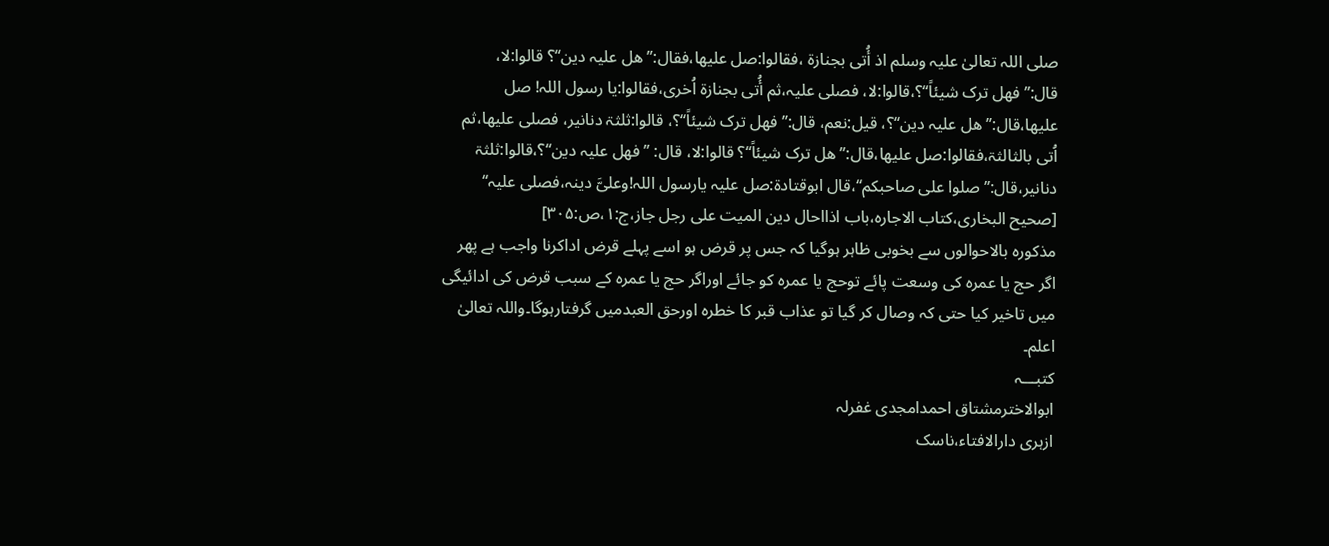صلی اللہ تعالیٰ علیہ وسلم اذ أُتی بجنازۃ ،فقالوا:صل علیھا،فقال:’’ھل علیہ دین‘‘؟ قالوا:لا، قال:’’فھل ترک شیئاً‘‘؟،قالوا:لا، فصلی علیہ،ثم أُتی بجنازۃ اُخری،فقالوا:یا رسول اللہ! صل علیھا،قال:’’ھل علیہ دین‘‘؟، قیل:نعم، قال:’’فھل ترک شیئاً‘‘؟، قالوا:ثلثۃ دنانیر، فصلی علیھا،ثم اُتی بالثالثۃ،فقالوا:صل علیھا،قال:’’ھل ترک شیئاً‘‘؟ قالوا:لا، قال: ’’فھل علیہ دین‘‘؟،قالوا:ثلثۃ دنانیر،قال:’’صلوا علی صاحبکم‘‘،قال ابوقتادۃ:صل علیہ یارسول اللہ!وعلیَّ دینہ،فصلی علیہ‘‘
[صحیح البخاری،کتاب الاجارہ،باب اذااحال دین المیت علی رجل جاز،ج:۱،ص:۳۰۵]
مذکورہ بالاحوالوں سے بخوبی ظاہر ہوگیا کہ جس پر قرض ہو اسے پہلے قرض اداکرنا واجب ہے پھر اگر حج یا عمرہ کی وسعت پائے توحج یا عمرہ کو جائے اوراگر حج یا عمرہ کے سبب قرض کی ادائیگی میں تاخیر کیا حتی کہ وصال کر گیا تو عذاب قبر کا خطرہ اورحق العبدمیں گرفتارہوگا۔واللہ تعالیٰ اعلم۔
کتبـــہ
ابوالاخترمشتاق احمدامجدی غفرلہ
ازہری دارالافتاء،ناسک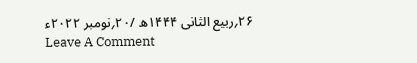۲۶؍ربیع الثانی ۱۴۴۴ھ /۲۰؍نومبر ۲۰۲۲ء
Leave A Comment